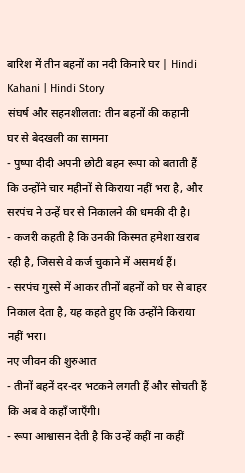बारिश में तीन बहनों का नदी किनारे घर | Hindi Kahani | Hindi Story
संघर्ष और सहनशीलता: तीन बहनों की कहानी
घर से बेदखली का सामना
- पुष्पा दीदी अपनी छोटी बहन रूपा को बताती हैं कि उन्होंने चार महीनों से किराया नहीं भरा है, और सरपंच ने उन्हें घर से निकालने की धमकी दी है।
- कजरी कहती है कि उनकी किस्मत हमेशा खराब रही है, जिससे वे कर्ज चुकाने में असमर्थ हैं।
- सरपंच गुस्से में आकर तीनों बहनों को घर से बाहर निकाल देता है, यह कहते हुए कि उन्होंने किराया नहीं भरा।
नए जीवन की शुरुआत
- तीनों बहनें दर-दर भटकने लगती हैं और सोचती हैं कि अब वे कहाँ जाएँगी।
- रूपा आश्वासन देती है कि उन्हें कहीं ना कहीं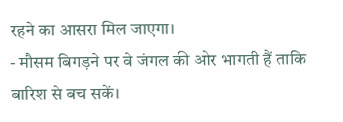रहने का आसरा मिल जाएगा।
- मौसम बिगड़ने पर वे जंगल की ओर भागती हैं ताकि बारिश से बच सकें।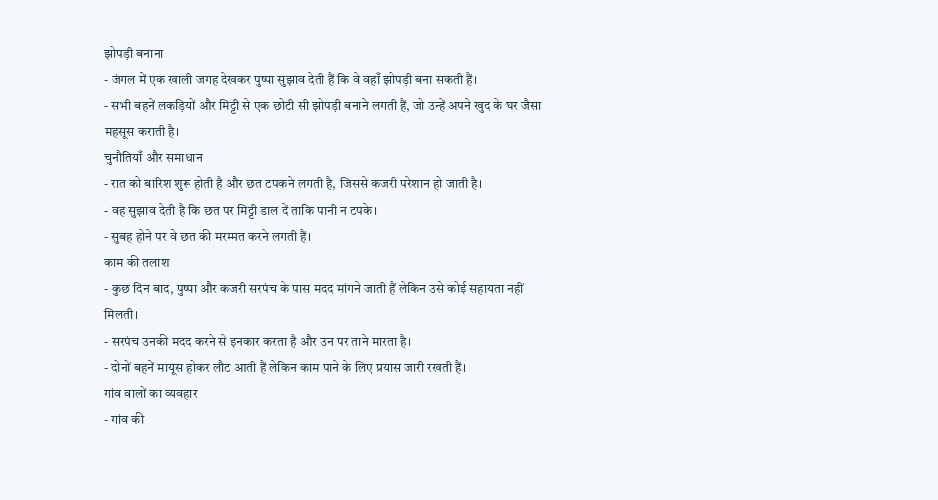झोपड़ी बनाना
- जंगल में एक खाली जगह देखकर पुष्पा सुझाव देती हैं कि वे वहाँ झोपड़ी बना सकती हैं।
- सभी बहनें लकड़ियों और मिट्टी से एक छोटी सी झोपड़ी बनाने लगती हैं, जो उन्हें अपने खुद के घर जैसा महसूस कराती है।
चुनौतियाँ और समाधान
- रात को बारिश शुरू होती है और छत टपकने लगती है, जिससे कजरी परेशान हो जाती है।
- वह सुझाव देती है कि छत पर मिट्टी डाल दें ताकि पानी न टपके।
- सुबह होने पर वे छत की मरम्मत करने लगती हैं।
काम की तलाश
- कुछ दिन बाद, पुष्पा और कजरी सरपंच के पास मदद मांगने जाती हैं लेकिन उसे कोई सहायता नहीं मिलती।
- सरपंच उनकी मदद करने से इनकार करता है और उन पर ताने मारता है।
- दोनों बहनें मायूस होकर लौट आती हैं लेकिन काम पाने के लिए प्रयास जारी रखती हैं।
गांव वालों का व्यवहार
- गांव की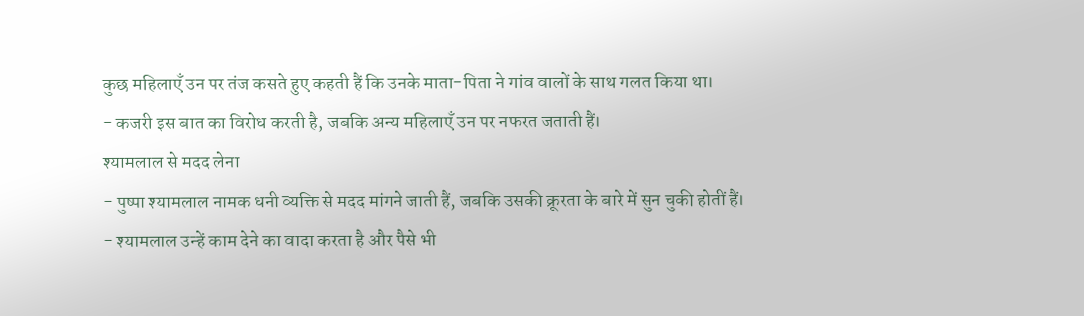कुछ महिलाएँ उन पर तंज कसते हुए कहती हैं कि उनके माता-पिता ने गांव वालों के साथ गलत किया था।
- कजरी इस बात का विरोध करती है, जबकि अन्य महिलाएँ उन पर नफरत जताती हैं।
श्यामलाल से मदद लेना
- पुष्पा श्यामलाल नामक धनी व्यक्ति से मदद मांगने जाती हैं, जबकि उसकी क्रूरता के बारे में सुन चुकी होतीं हैं।
- श्यामलाल उन्हें काम देने का वादा करता है और पैसे भी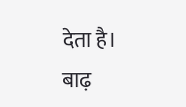देता है।
बाढ़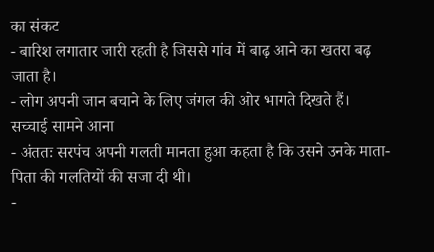का संकट
- बारिश लगातार जारी रहती है जिससे गांव में बाढ़ आने का खतरा बढ़ जाता है।
- लोग अपनी जान बचाने के लिए जंगल की ओर भागते दिखते हैं।
सच्चाई सामने आना
- अंततः सरपंच अपनी गलती मानता हुआ कहता है कि उसने उनके माता-पिता की गलतियों की सजा दी थी।
-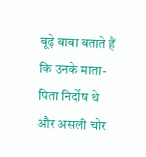बूढ़े बाबा बताते हैं कि उनके माता-पिता निर्दोष थे और असली चोर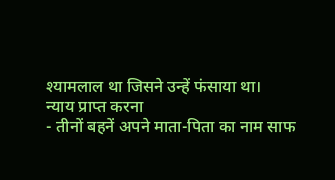श्यामलाल था जिसने उन्हें फंसाया था।
न्याय प्राप्त करना
- तीनों बहनें अपने माता-पिता का नाम साफ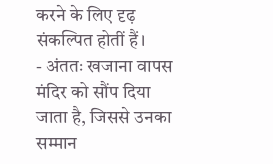करने के लिए दृढ़ संकल्पित होतीं हैं।
- अंततः खजाना वापस मंदिर को सौंप दिया जाता है, जिससे उनका सम्मान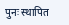पुनः स्थापित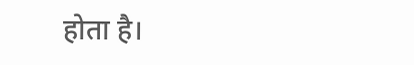होता है।